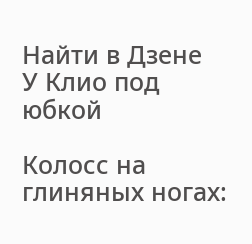Найти в Дзене
У Клио под юбкой

Колосс на глиняных ногах: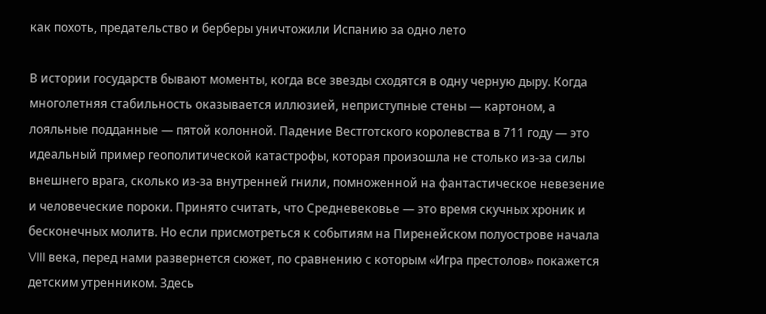как похоть, предательство и берберы уничтожили Испанию за одно лето

В истории государств бывают моменты, когда все звезды сходятся в одну черную дыру. Когда многолетняя стабильность оказывается иллюзией, неприступные стены — картоном, а лояльные подданные — пятой колонной. Падение Вестготского королевства в 711 году — это идеальный пример геополитической катастрофы, которая произошла не столько из-за силы внешнего врага, сколько из-за внутренней гнили, помноженной на фантастическое невезение и человеческие пороки. Принято считать, что Средневековье — это время скучных хроник и бесконечных молитв. Но если присмотреться к событиям на Пиренейском полуострове начала VIII века, перед нами развернется сюжет, по сравнению с которым «Игра престолов» покажется детским утренником. Здесь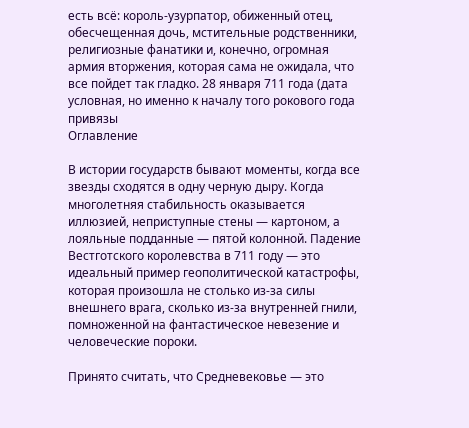есть всё: король-узурпатор, обиженный отец, обесчещенная дочь, мстительные родственники, религиозные фанатики и, конечно, огромная армия вторжения, которая сама не ожидала, что все пойдет так гладко. 28 января 711 года (дата условная, но именно к началу того рокового года привязы
Оглавление

В истории государств бывают моменты, когда все звезды сходятся в одну черную дыру. Когда многолетняя стабильность оказывается иллюзией, неприступные стены — картоном, а лояльные подданные — пятой колонной. Падение Вестготского королевства в 711 году — это идеальный пример геополитической катастрофы, которая произошла не столько из-за силы внешнего врага, сколько из-за внутренней гнили, помноженной на фантастическое невезение и человеческие пороки.

Принято считать, что Средневековье — это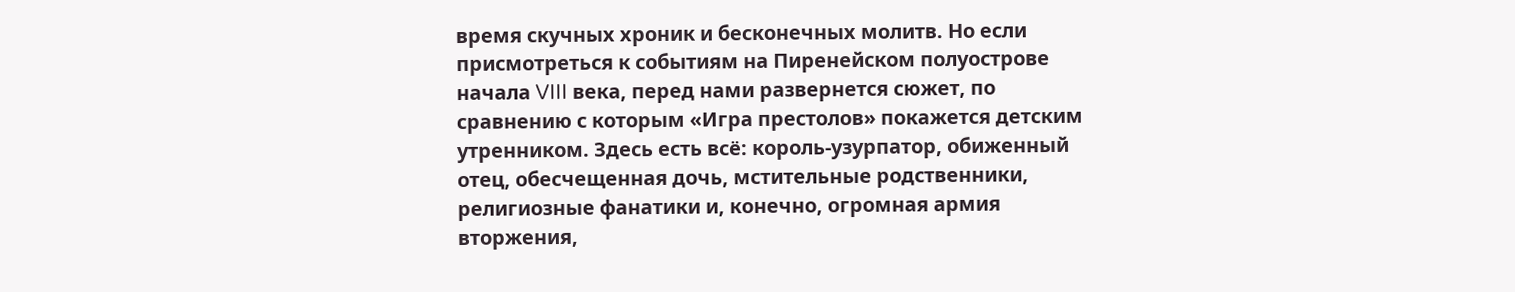время скучных хроник и бесконечных молитв. Но если присмотреться к событиям на Пиренейском полуострове начала VIII века, перед нами развернется сюжет, по сравнению с которым «Игра престолов» покажется детским утренником. Здесь есть всё: король-узурпатор, обиженный отец, обесчещенная дочь, мстительные родственники, религиозные фанатики и, конечно, огромная армия вторжения,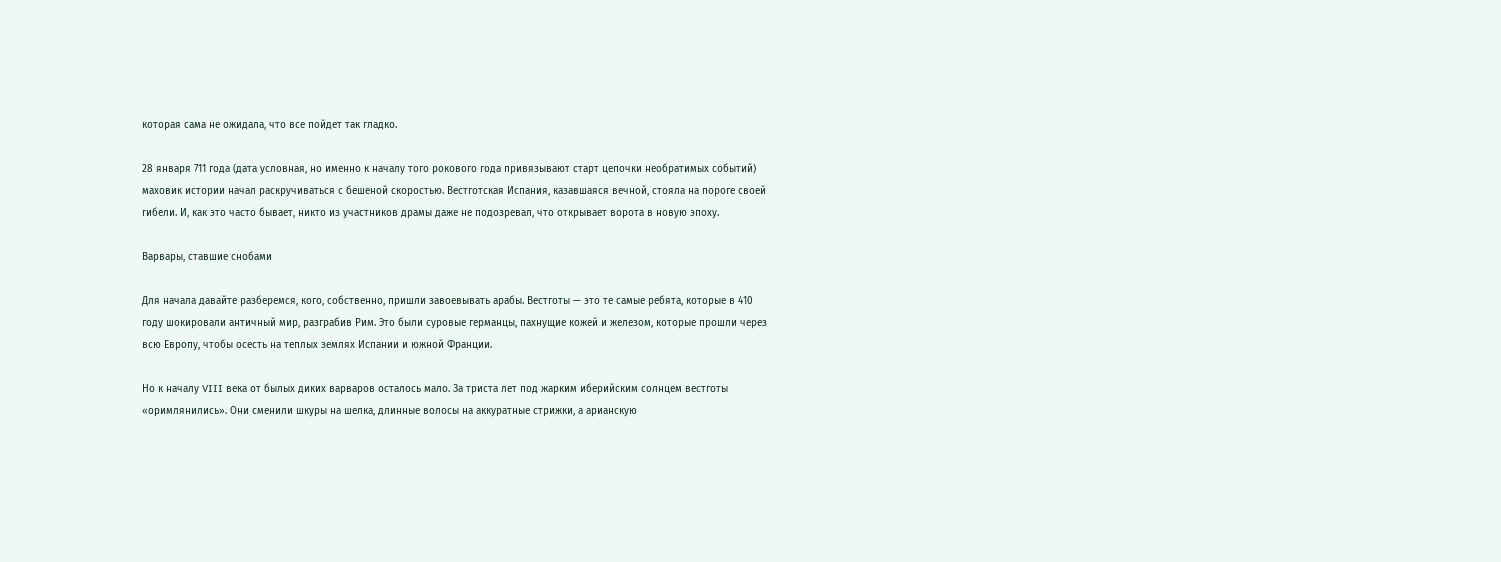которая сама не ожидала, что все пойдет так гладко.

28 января 711 года (дата условная, но именно к началу того рокового года привязывают старт цепочки необратимых событий) маховик истории начал раскручиваться с бешеной скоростью. Вестготская Испания, казавшаяся вечной, стояла на пороге своей гибели. И, как это часто бывает, никто из участников драмы даже не подозревал, что открывает ворота в новую эпоху.

Варвары, ставшие снобами

Для начала давайте разберемся, кого, собственно, пришли завоевывать арабы. Вестготы — это те самые ребята, которые в 410 году шокировали античный мир, разграбив Рим. Это были суровые германцы, пахнущие кожей и железом, которые прошли через всю Европу, чтобы осесть на теплых землях Испании и южной Франции.

Но к началу VIII века от былых диких варваров осталось мало. За триста лет под жарким иберийским солнцем вестготы «оримлянились». Они сменили шкуры на шелка, длинные волосы на аккуратные стрижки, а арианскую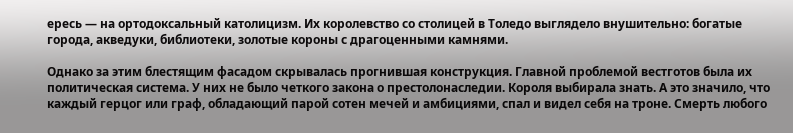ересь — на ортодоксальный католицизм. Их королевство со столицей в Толедо выглядело внушительно: богатые города, акведуки, библиотеки, золотые короны с драгоценными камнями.

Однако за этим блестящим фасадом скрывалась прогнившая конструкция. Главной проблемой вестготов была их политическая система. У них не было четкого закона о престолонаследии. Короля выбирала знать. А это значило, что каждый герцог или граф, обладающий парой сотен мечей и амбициями, спал и видел себя на троне. Смерть любого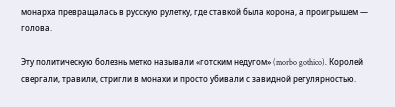монарха превращалась в русскую рулетку, где ставкой была корона, а проигрышем — голова.

Эту политическую болезнь метко называли «готским недугом» (morbo gothico). Королей свергали, травили, стригли в монахи и просто убивали с завидной регулярностью.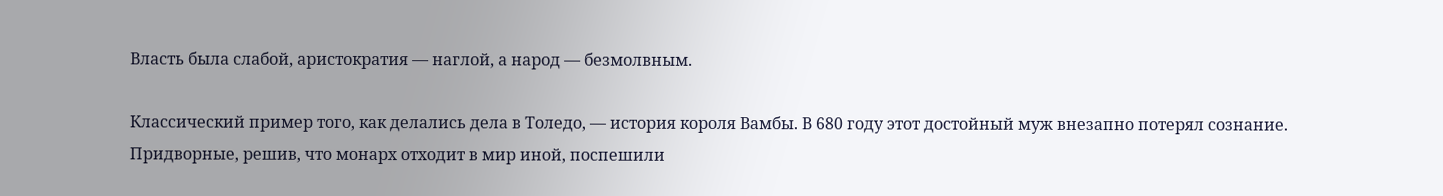Власть была слабой, аристократия — наглой, а народ — безмолвным.

Классический пример того, как делались дела в Толедо, — история короля Вамбы. В 680 году этот достойный муж внезапно потерял сознание. Придворные, решив, что монарх отходит в мир иной, поспешили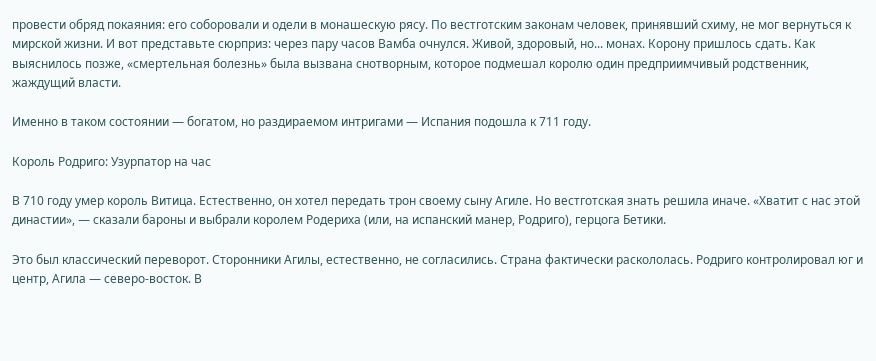провести обряд покаяния: его соборовали и одели в монашескую рясу. По вестготским законам человек, принявший схиму, не мог вернуться к мирской жизни. И вот представьте сюрприз: через пару часов Вамба очнулся. Живой, здоровый, но... монах. Корону пришлось сдать. Как выяснилось позже, «смертельная болезнь» была вызвана снотворным, которое подмешал королю один предприимчивый родственник, жаждущий власти.

Именно в таком состоянии — богатом, но раздираемом интригами — Испания подошла к 711 году.

Король Родриго: Узурпатор на час

В 710 году умер король Витица. Естественно, он хотел передать трон своему сыну Агиле. Но вестготская знать решила иначе. «Хватит с нас этой династии», — сказали бароны и выбрали королем Родериха (или, на испанский манер, Родриго), герцога Бетики.

Это был классический переворот. Сторонники Агилы, естественно, не согласились. Страна фактически раскололась. Родриго контролировал юг и центр, Агила — северо-восток. В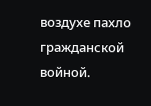воздухе пахло гражданской войной.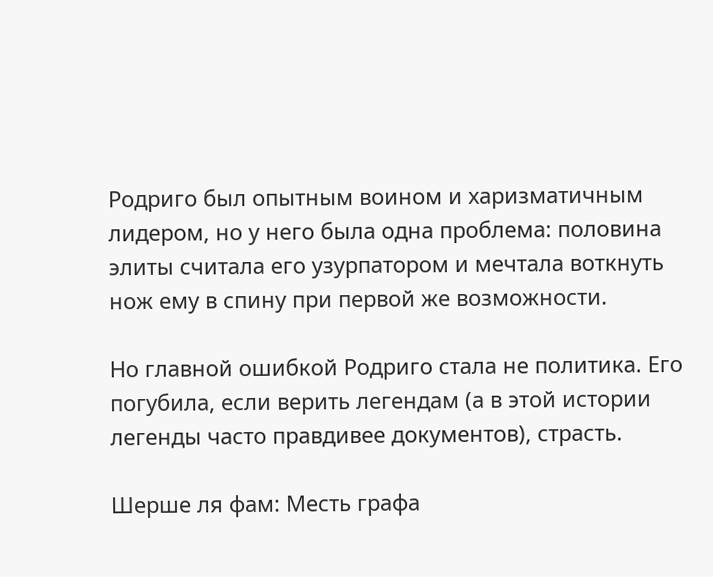Родриго был опытным воином и харизматичным лидером, но у него была одна проблема: половина элиты считала его узурпатором и мечтала воткнуть нож ему в спину при первой же возможности.

Но главной ошибкой Родриго стала не политика. Его погубила, если верить легендам (а в этой истории легенды часто правдивее документов), страсть.

Шерше ля фам: Месть графа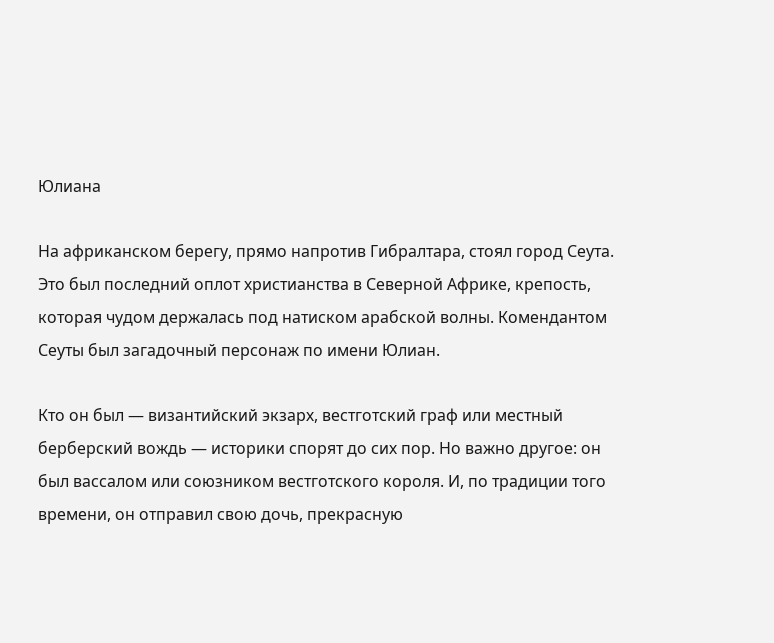Юлиана

На африканском берегу, прямо напротив Гибралтара, стоял город Сеута. Это был последний оплот христианства в Северной Африке, крепость, которая чудом держалась под натиском арабской волны. Комендантом Сеуты был загадочный персонаж по имени Юлиан.

Кто он был — византийский экзарх, вестготский граф или местный берберский вождь — историки спорят до сих пор. Но важно другое: он был вассалом или союзником вестготского короля. И, по традиции того времени, он отправил свою дочь, прекрасную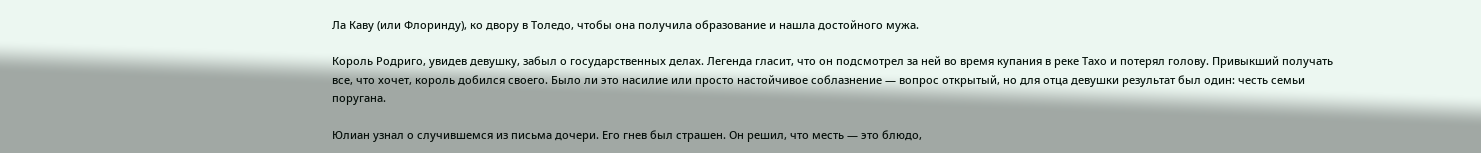Ла Каву (или Флоринду), ко двору в Толедо, чтобы она получила образование и нашла достойного мужа.

Король Родриго, увидев девушку, забыл о государственных делах. Легенда гласит, что он подсмотрел за ней во время купания в реке Тахо и потерял голову. Привыкший получать все, что хочет, король добился своего. Было ли это насилие или просто настойчивое соблазнение — вопрос открытый, но для отца девушки результат был один: честь семьи поругана.

Юлиан узнал о случившемся из письма дочери. Его гнев был страшен. Он решил, что месть — это блюдо,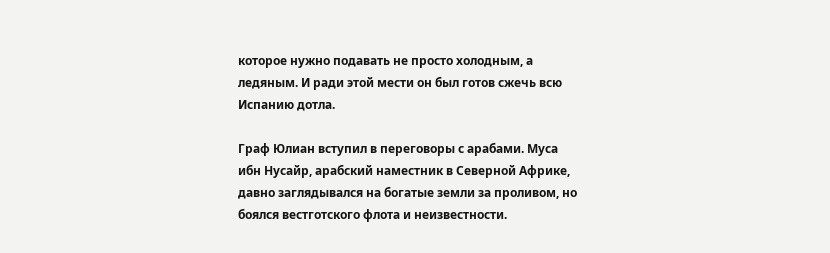которое нужно подавать не просто холодным, а ледяным. И ради этой мести он был готов сжечь всю Испанию дотла.

Граф Юлиан вступил в переговоры с арабами. Муса ибн Нусайр, арабский наместник в Северной Африке, давно заглядывался на богатые земли за проливом, но боялся вестготского флота и неизвестности.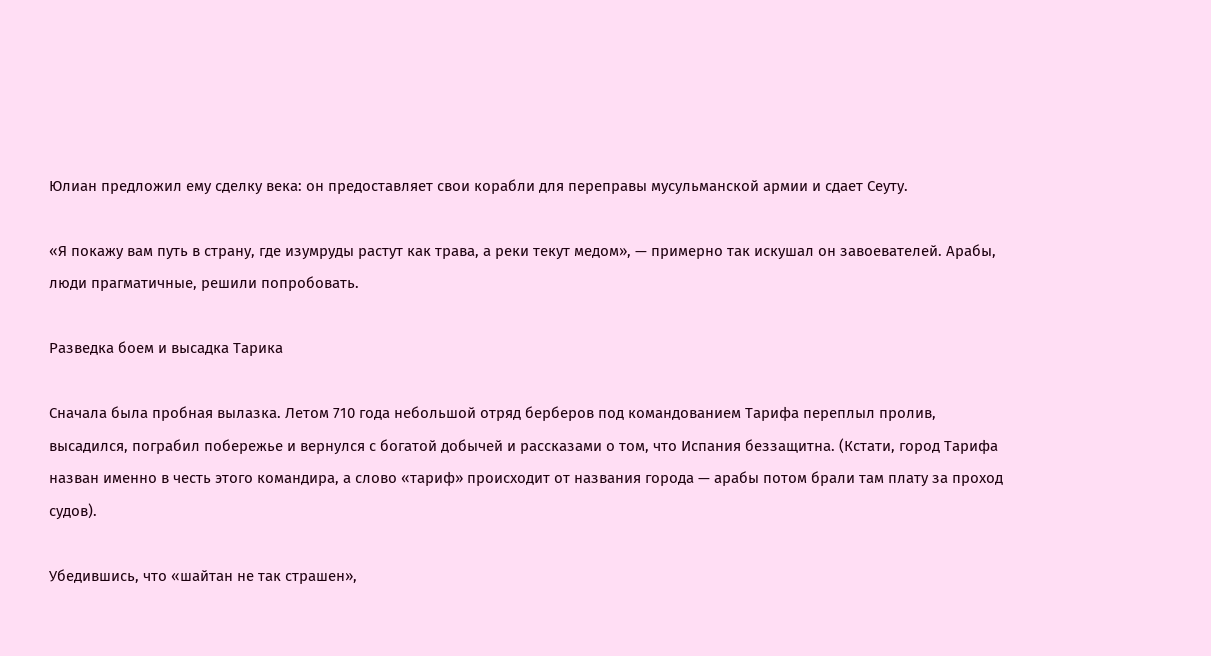Юлиан предложил ему сделку века: он предоставляет свои корабли для переправы мусульманской армии и сдает Сеуту.

«Я покажу вам путь в страну, где изумруды растут как трава, а реки текут медом», — примерно так искушал он завоевателей. Арабы, люди прагматичные, решили попробовать.

Разведка боем и высадка Тарика

Сначала была пробная вылазка. Летом 710 года небольшой отряд берберов под командованием Тарифа переплыл пролив, высадился, пограбил побережье и вернулся с богатой добычей и рассказами о том, что Испания беззащитна. (Кстати, город Тарифа назван именно в честь этого командира, а слово «тариф» происходит от названия города — арабы потом брали там плату за проход судов).

Убедившись, что «шайтан не так страшен»,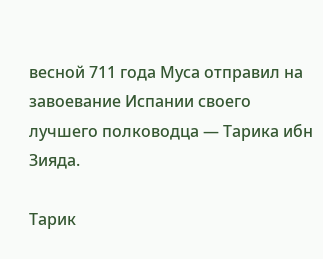весной 711 года Муса отправил на завоевание Испании своего лучшего полководца — Тарика ибн Зияда.

Тарик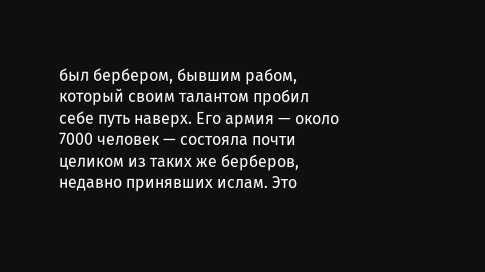был бербером, бывшим рабом, который своим талантом пробил себе путь наверх. Его армия — около 7000 человек — состояла почти целиком из таких же берберов, недавно принявших ислам. Это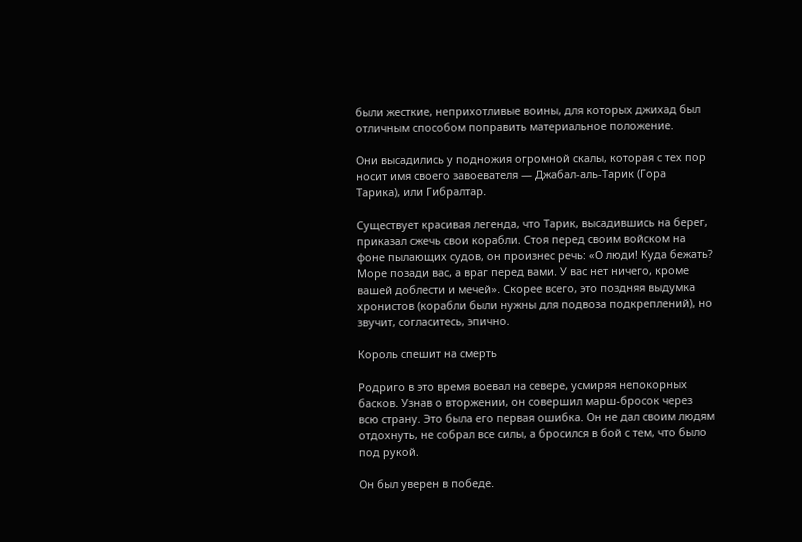были жесткие, неприхотливые воины, для которых джихад был отличным способом поправить материальное положение.

Они высадились у подножия огромной скалы, которая с тех пор носит имя своего завоевателя — Джабал-аль-Тарик (Гора Тарика), или Гибралтар.

Существует красивая легенда, что Тарик, высадившись на берег, приказал сжечь свои корабли. Стоя перед своим войском на фоне пылающих судов, он произнес речь: «О люди! Куда бежать? Море позади вас, а враг перед вами. У вас нет ничего, кроме вашей доблести и мечей». Скорее всего, это поздняя выдумка хронистов (корабли были нужны для подвоза подкреплений), но звучит, согласитесь, эпично.

Король спешит на смерть

Родриго в это время воевал на севере, усмиряя непокорных басков. Узнав о вторжении, он совершил марш-бросок через всю страну. Это была его первая ошибка. Он не дал своим людям отдохнуть, не собрал все силы, а бросился в бой с тем, что было под рукой.

Он был уверен в победе.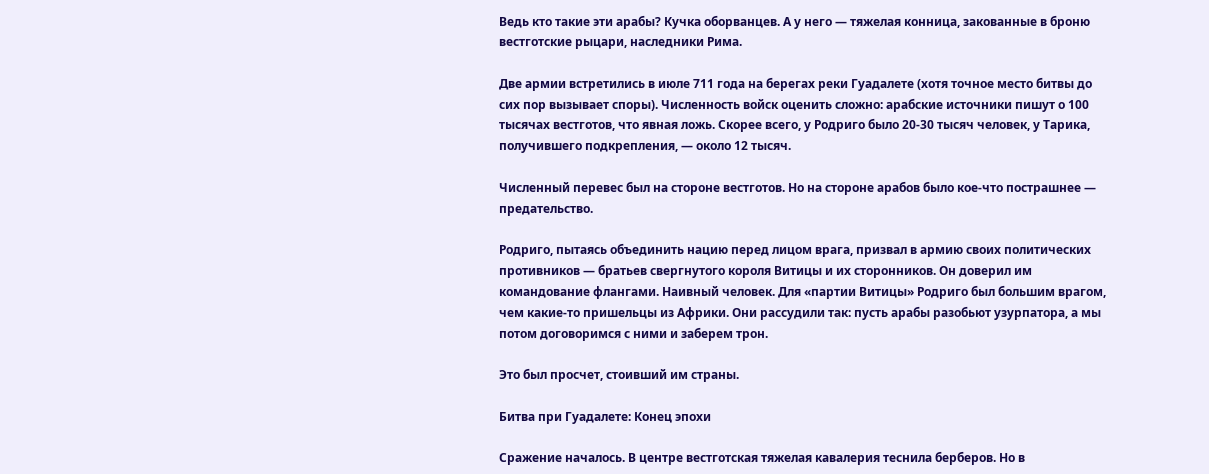Ведь кто такие эти арабы? Кучка оборванцев. А у него — тяжелая конница, закованные в броню вестготские рыцари, наследники Рима.

Две армии встретились в июле 711 года на берегах реки Гуадалете (хотя точное место битвы до сих пор вызывает споры). Численность войск оценить сложно: арабские источники пишут о 100 тысячах вестготов, что явная ложь. Скорее всего, у Родриго было 20-30 тысяч человек, у Тарика, получившего подкрепления, — около 12 тысяч.

Численный перевес был на стороне вестготов. Но на стороне арабов было кое-что пострашнее — предательство.

Родриго, пытаясь объединить нацию перед лицом врага, призвал в армию своих политических противников — братьев свергнутого короля Витицы и их сторонников. Он доверил им командование флангами. Наивный человек. Для «партии Витицы» Родриго был большим врагом, чем какие-то пришельцы из Африки. Они рассудили так: пусть арабы разобьют узурпатора, а мы потом договоримся с ними и заберем трон.

Это был просчет, стоивший им страны.

Битва при Гуадалете: Конец эпохи

Сражение началось. В центре вестготская тяжелая кавалерия теснила берберов. Но в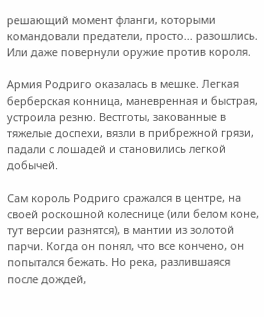решающий момент фланги, которыми командовали предатели, просто... разошлись. Или даже повернули оружие против короля.

Армия Родриго оказалась в мешке. Легкая берберская конница, маневренная и быстрая, устроила резню. Вестготы, закованные в тяжелые доспехи, вязли в прибрежной грязи, падали с лошадей и становились легкой добычей.

Сам король Родриго сражался в центре, на своей роскошной колеснице (или белом коне, тут версии разнятся), в мантии из золотой парчи. Когда он понял, что все кончено, он попытался бежать. Но река, разлившаяся после дождей,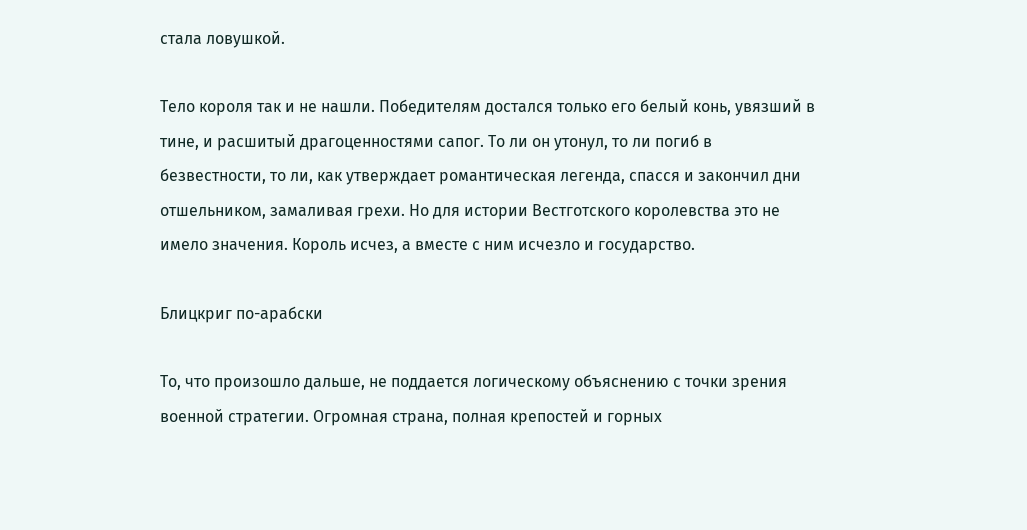стала ловушкой.

Тело короля так и не нашли. Победителям достался только его белый конь, увязший в тине, и расшитый драгоценностями сапог. То ли он утонул, то ли погиб в безвестности, то ли, как утверждает романтическая легенда, спасся и закончил дни отшельником, замаливая грехи. Но для истории Вестготского королевства это не имело значения. Король исчез, а вместе с ним исчезло и государство.

Блицкриг по-арабски

То, что произошло дальше, не поддается логическому объяснению с точки зрения военной стратегии. Огромная страна, полная крепостей и горных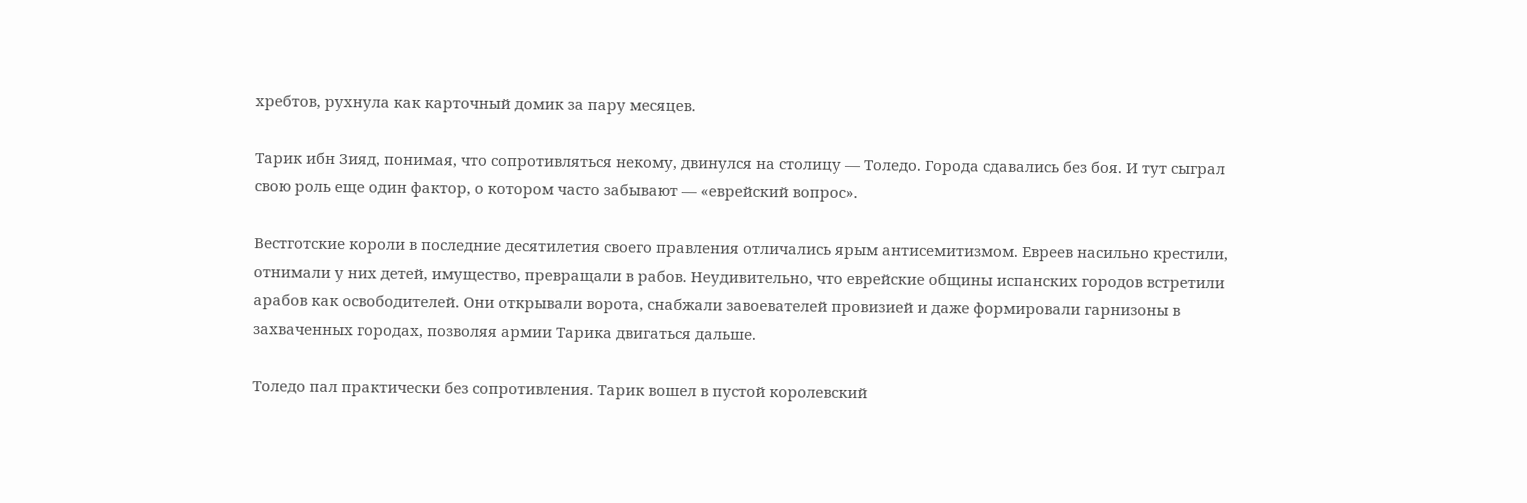хребтов, рухнула как карточный домик за пару месяцев.

Тарик ибн Зияд, понимая, что сопротивляться некому, двинулся на столицу — Толедо. Города сдавались без боя. И тут сыграл свою роль еще один фактор, о котором часто забывают — «еврейский вопрос».

Вестготские короли в последние десятилетия своего правления отличались ярым антисемитизмом. Евреев насильно крестили, отнимали у них детей, имущество, превращали в рабов. Неудивительно, что еврейские общины испанских городов встретили арабов как освободителей. Они открывали ворота, снабжали завоевателей провизией и даже формировали гарнизоны в захваченных городах, позволяя армии Тарика двигаться дальше.

Толедо пал практически без сопротивления. Тарик вошел в пустой королевский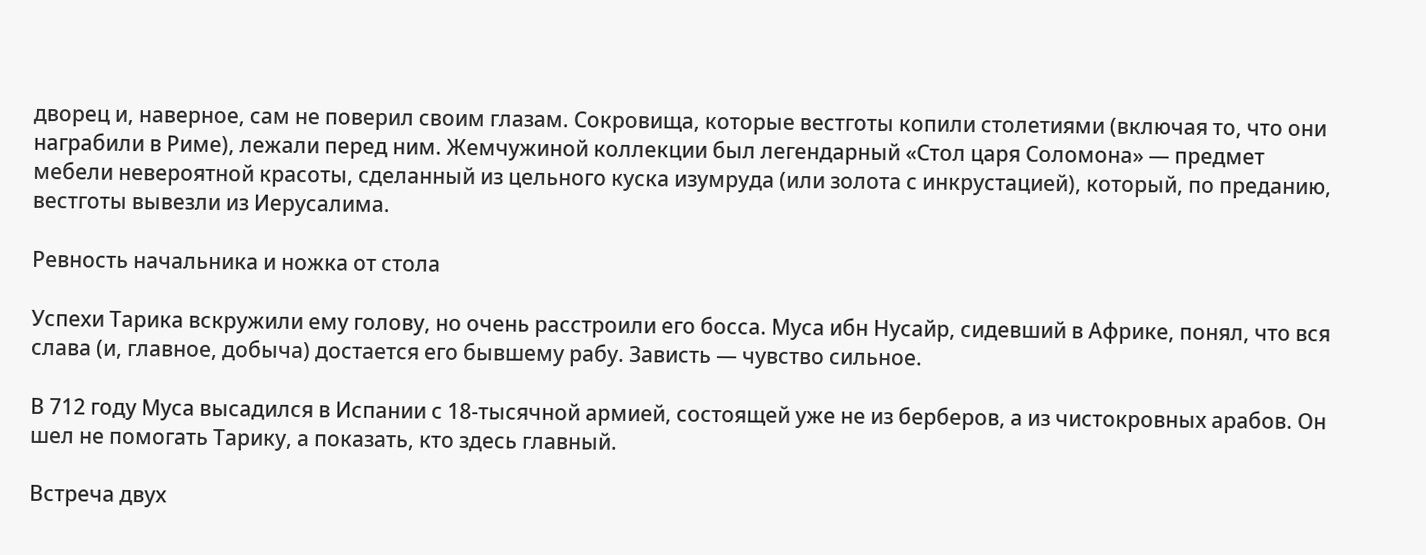дворец и, наверное, сам не поверил своим глазам. Сокровища, которые вестготы копили столетиями (включая то, что они награбили в Риме), лежали перед ним. Жемчужиной коллекции был легендарный «Стол царя Соломона» — предмет мебели невероятной красоты, сделанный из цельного куска изумруда (или золота с инкрустацией), который, по преданию, вестготы вывезли из Иерусалима.

Ревность начальника и ножка от стола

Успехи Тарика вскружили ему голову, но очень расстроили его босса. Муса ибн Нусайр, сидевший в Африке, понял, что вся слава (и, главное, добыча) достается его бывшему рабу. Зависть — чувство сильное.

В 712 году Муса высадился в Испании с 18-тысячной армией, состоящей уже не из берберов, а из чистокровных арабов. Он шел не помогать Тарику, а показать, кто здесь главный.

Встреча двух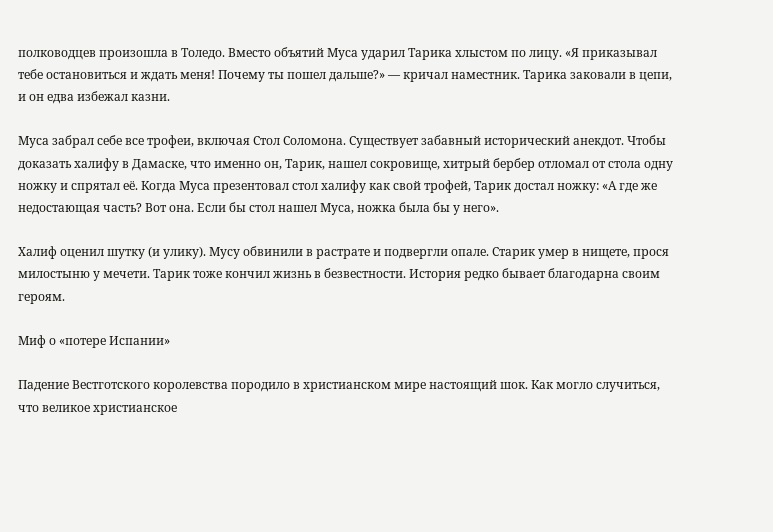полководцев произошла в Толедо. Вместо объятий Муса ударил Тарика хлыстом по лицу. «Я приказывал тебе остановиться и ждать меня! Почему ты пошел дальше?» — кричал наместник. Тарика заковали в цепи, и он едва избежал казни.

Муса забрал себе все трофеи, включая Стол Соломона. Существует забавный исторический анекдот. Чтобы доказать халифу в Дамаске, что именно он, Тарик, нашел сокровище, хитрый бербер отломал от стола одну ножку и спрятал её. Когда Муса презентовал стол халифу как свой трофей, Тарик достал ножку: «А где же недостающая часть? Вот она. Если бы стол нашел Муса, ножка была бы у него».

Халиф оценил шутку (и улику). Мусу обвинили в растрате и подвергли опале. Старик умер в нищете, прося милостыню у мечети. Тарик тоже кончил жизнь в безвестности. История редко бывает благодарна своим героям.

Миф о «потере Испании»

Падение Вестготского королевства породило в христианском мире настоящий шок. Как могло случиться, что великое христианское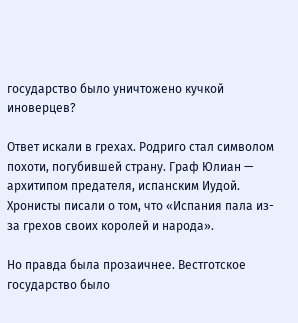государство было уничтожено кучкой иноверцев?

Ответ искали в грехах. Родриго стал символом похоти, погубившей страну. Граф Юлиан — архитипом предателя, испанским Иудой. Хронисты писали о том, что «Испания пала из-за грехов своих королей и народа».

Но правда была прозаичнее. Вестготское государство было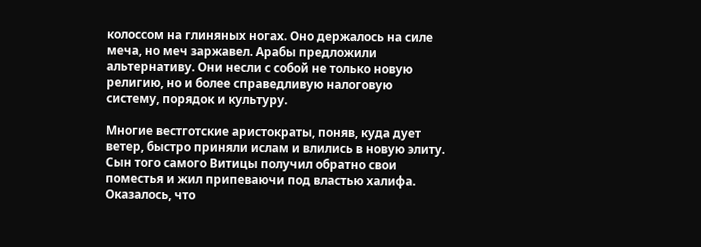колоссом на глиняных ногах. Оно держалось на силе меча, но меч заржавел. Арабы предложили альтернативу. Они несли с собой не только новую религию, но и более справедливую налоговую систему, порядок и культуру.

Многие вестготские аристократы, поняв, куда дует ветер, быстро приняли ислам и влились в новую элиту. Сын того самого Витицы получил обратно свои поместья и жил припеваючи под властью халифа. Оказалось, что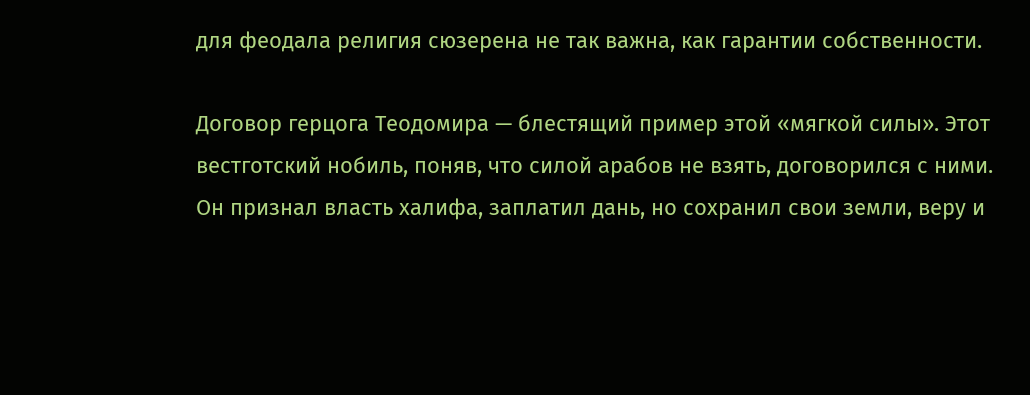для феодала религия сюзерена не так важна, как гарантии собственности.

Договор герцога Теодомира — блестящий пример этой «мягкой силы». Этот вестготский нобиль, поняв, что силой арабов не взять, договорился с ними. Он признал власть халифа, заплатил дань, но сохранил свои земли, веру и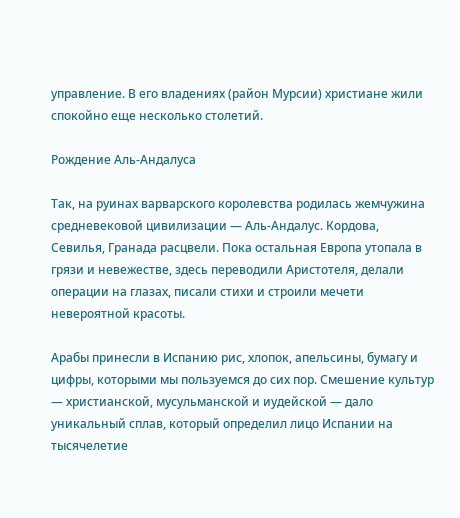управление. В его владениях (район Мурсии) христиане жили спокойно еще несколько столетий.

Рождение Аль-Андалуса

Так, на руинах варварского королевства родилась жемчужина средневековой цивилизации — Аль-Андалус. Кордова, Севилья, Гранада расцвели. Пока остальная Европа утопала в грязи и невежестве, здесь переводили Аристотеля, делали операции на глазах, писали стихи и строили мечети невероятной красоты.

Арабы принесли в Испанию рис, хлопок, апельсины, бумагу и цифры, которыми мы пользуемся до сих пор. Смешение культур — христианской, мусульманской и иудейской — дало уникальный сплав, который определил лицо Испании на тысячелетие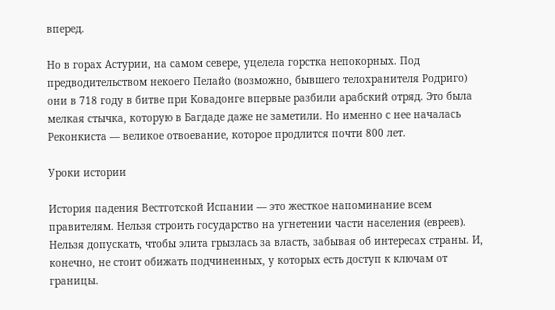вперед.

Но в горах Астурии, на самом севере, уцелела горстка непокорных. Под предводительством некоего Пелайо (возможно, бывшего телохранителя Родриго) они в 718 году в битве при Ковадонге впервые разбили арабский отряд. Это была мелкая стычка, которую в Багдаде даже не заметили. Но именно с нее началась Реконкиста — великое отвоевание, которое продлится почти 800 лет.

Уроки истории

История падения Вестготской Испании — это жесткое напоминание всем правителям. Нельзя строить государство на угнетении части населения (евреев). Нельзя допускать, чтобы элита грызлась за власть, забывая об интересах страны. И, конечно, не стоит обижать подчиненных, у которых есть доступ к ключам от границы.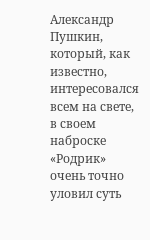Александр Пушкин, который, как известно, интересовался всем на свете, в своем наброске «Родрик» очень точно уловил суть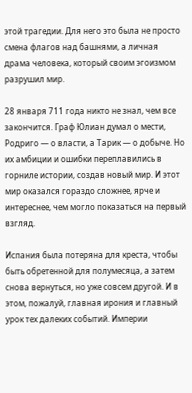этой трагедии. Для него это была не просто смена флагов над башнями, а личная драма человека, который своим эгоизмом разрушил мир.

28 января 711 года никто не знал, чем все закончится. Граф Юлиан думал о мести, Родриго — о власти, а Тарик — о добыче. Но их амбиции и ошибки переплавились в горниле истории, создав новый мир. И этот мир оказался гораздо сложнее, ярче и интереснее, чем могло показаться на первый взгляд.

Испания была потеряна для креста, чтобы быть обретенной для полумесяца, а затем снова вернуться, но уже совсем другой. И в этом, пожалуй, главная ирония и главный урок тех далеких событий. Империи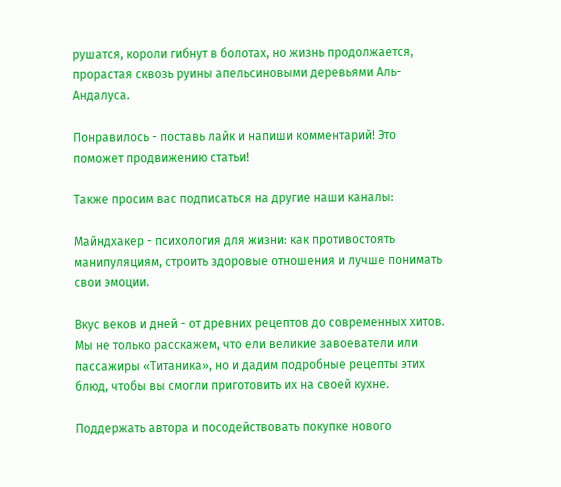рушатся, короли гибнут в болотах, но жизнь продолжается, прорастая сквозь руины апельсиновыми деревьями Аль-Андалуса.

Понравилось - поставь лайк и напиши комментарий! Это поможет продвижению статьи!

Также просим вас подписаться на другие наши каналы:

Майндхакер - психология для жизни: как противостоять манипуляциям, строить здоровые отношения и лучше понимать свои эмоции.

Вкус веков и дней - от древних рецептов до современных хитов. Мы не только расскажем, что ели великие завоеватели или пассажиры «Титаника», но и дадим подробные рецепты этих блюд, чтобы вы смогли приготовить их на своей кухне.

Поддержать автора и посодействовать покупке нового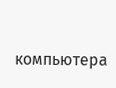компьютера